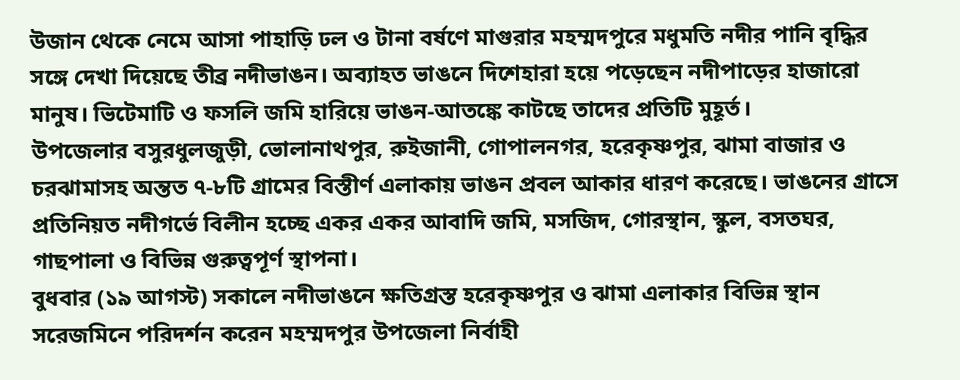উজান থেকে নেমে আসা পাহাড়ি ঢল ও টানা বর্ষণে মাগুরার মহম্মদপুরে মধুমতি নদীর পানি বৃদ্ধির সঙ্গে দেখা দিয়েছে তীব্র নদীভাঙন। অব্যাহত ভাঙনে দিশেহারা হয়ে পড়েছেন নদীপাড়ের হাজারো মানুষ। ভিটেমাটি ও ফসলি জমি হারিয়ে ভাঙন-আতঙ্কে কাটছে তাদের প্রতিটি মুহূর্ত।
উপজেলার বসুরধুলজুড়ী, ভোলানাথপুর, রুইজানী, গোপালনগর, হরেকৃষ্ণপুর, ঝামা বাজার ও চরঝামাসহ অন্তত ৭-৮টি গ্রামের বিস্তীর্ণ এলাকায় ভাঙন প্রবল আকার ধারণ করেছে। ভাঙনের গ্রাসে প্রতিনিয়ত নদীগর্ভে বিলীন হচ্ছে একর একর আবাদি জমি, মসজিদ, গোরস্থান, স্কুল, বসতঘর, গাছপালা ও বিভিন্ন গুরুত্বপূর্ণ স্থাপনা।
বুধবার (১৯ আগস্ট) সকালে নদীভাঙনে ক্ষতিগ্রস্ত হরেকৃষ্ণপুর ও ঝামা এলাকার বিভিন্ন স্থান সরেজমিনে পরিদর্শন করেন মহম্মদপুর উপজেলা নির্বাহী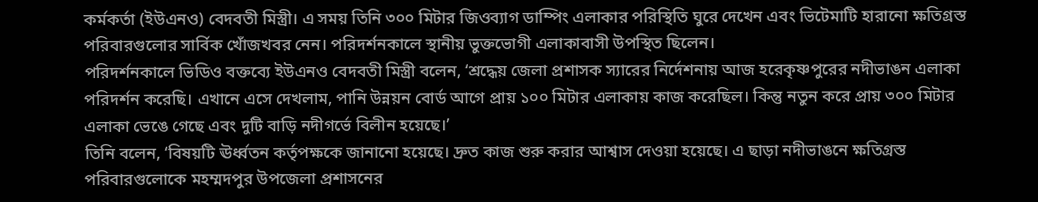কর্মকর্তা (ইউএনও) বেদবতী মিস্ত্রী। এ সময় তিনি ৩০০ মিটার জিওব্যাগ ডাম্পিং এলাকার পরিস্থিতি ঘুরে দেখেন এবং ভিটেমাটি হারানো ক্ষতিগ্রস্ত পরিবারগুলোর সার্বিক খোঁজখবর নেন। পরিদর্শনকালে স্থানীয় ভুক্তভোগী এলাকাবাসী উপস্থিত ছিলেন।
পরিদর্শনকালে ভিডিও বক্তব্যে ইউএনও বেদবতী মিস্ত্রী বলেন, ‘শ্রদ্ধেয় জেলা প্রশাসক স্যারের নির্দেশনায় আজ হরেকৃষ্ণপুরের নদীভাঙন এলাকা পরিদর্শন করেছি। এখানে এসে দেখলাম, পানি উন্নয়ন বোর্ড আগে প্রায় ১০০ মিটার এলাকায় কাজ করেছিল। কিন্তু নতুন করে প্রায় ৩০০ মিটার এলাকা ভেঙে গেছে এবং দুটি বাড়ি নদীগর্ভে বিলীন হয়েছে।’
তিনি বলেন, ‘বিষয়টি ঊর্ধ্বতন কর্তৃপক্ষকে জানানো হয়েছে। দ্রুত কাজ শুরু করার আশ্বাস দেওয়া হয়েছে। এ ছাড়া নদীভাঙনে ক্ষতিগ্রস্ত পরিবারগুলোকে মহম্মদপুর উপজেলা প্রশাসনের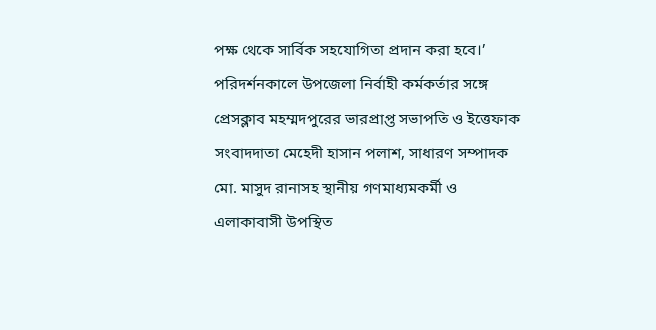পক্ষ থেকে সার্বিক সহযোগিতা প্রদান করা হবে।’
পরিদর্শনকালে উপজেলা নির্বাহী কর্মকর্তার সঙ্গে প্রেসক্লাব মহম্মদপুরের ভারপ্রাপ্ত সভাপতি ও ইত্তেফাক সংবাদদাতা মেহেদী হাসান পলাশ, সাধারণ সম্পাদক মো. মাসুদ রানাসহ স্থানীয় গণমাধ্যমকর্মী ও এলাকাবাসী উপস্থিত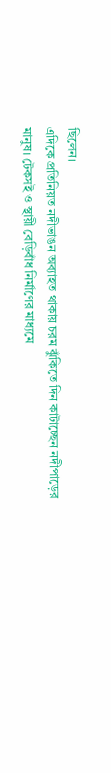ছিলেন।
এদিকে প্রতিনিয়ত নদীভাঙন অব্যাহত থাকায় চরম ঝুঁকিতে দিন কাটাচ্ছেন নদীপাড়ের মানুষ। টেকসই ও স্থায়ী বেড়িবাঁধ নির্মাণের মাধ্যমে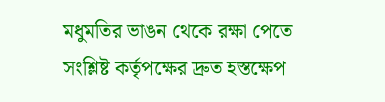মধুমতির ভাঙন থেকে রক্ষা পেতে সংশ্লিষ্ট কর্তৃপক্ষের দ্রুত হস্তক্ষেপ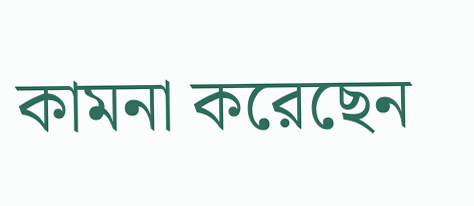কামনা করেছেন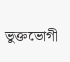ভুক্তভোগী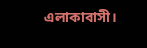এলাকাবাসী।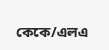কেকে/এলএ